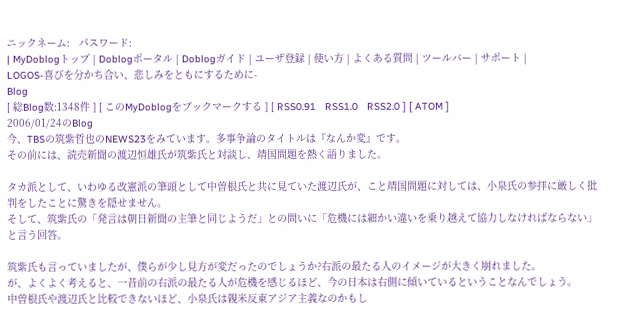ニックネーム:   パスワード:
| MyDoblogトップ | Doblogポータル | Doblogガイド | ユーザ登録 | 使い方 | よくある質問 | ツールバー | サポート |
LOGOS-喜びを分かち合い、悲しみをともにするために-
Blog
[ 総Blog数:1348件 ] [ このMyDoblogをブックマークする ] [ RSS0.91   RSS1.0   RSS2.0 ] [ ATOM ]
2006/01/24のBlog
今、TBSの筑紫哲也のNEWS23をみています。多事争論のタイトルは『なんか変』です。
その前には、読売新聞の渡辺恒雄氏が筑紫氏と対談し、靖国問題を熱く語りました。

タカ派として、いわゆる改憲派の筆頭として中曽根氏と共に見ていた渡辺氏が、こと靖国問題に対しては、小泉氏の参拝に厳しく批判をしたことに驚きを隠せません。
そして、筑紫氏の「発言は朝日新聞の主筆と同じようだ」との問いに「危機には細かい違いを乗り越えて協力しなければならない」と言う回答。

筑紫氏も言っていましたが、僕らが少し見方が変だったのでしょうか?右派の最たる人のイメージが大きく崩れました。
が、よくよく考えると、一昔前の右派の最たる人が危機を感じるほど、今の日本は右側に傾いているということなんでしょう。
中曽根氏や渡辺氏と比較できないほど、小泉氏は親米反東アジア主義なのかもし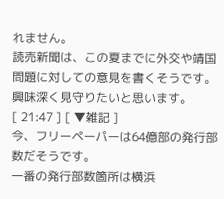れません。
読売新聞は、この夏までに外交や靖国問題に対しての意見を書くそうです。興味深く見守りたいと思います。
[ 21:47 ] [ ▼雑記 ]
今、フリーペーパーは64億部の発行部数だそうです。
一番の発行部数箇所は横浜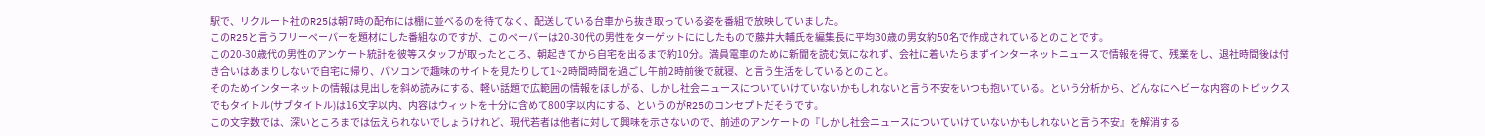駅で、リクルート社のR25は朝7時の配布には棚に並べるのを待てなく、配送している台車から抜き取っている姿を番組で放映していました。
このR25と言うフリーペーパーを題材にした番組なのですが、このペーパーは20-30代の男性をターゲットににしたもので藤井大輔氏を編集長に平均30歳の男女約50名で作成されているとのことです。
この20-30歳代の男性のアンケート統計を彼等スタッフが取ったところ、朝起きてから自宅を出るまで約10分。満員電車のために新聞を読む気になれず、会社に着いたらまずインターネットニュースで情報を得て、残業をし、退社時間後は付き合いはあまりしないで自宅に帰り、パソコンで趣味のサイトを見たりして1~2時間時間を過ごし午前2時前後で就寝、と言う生活をしているとのこと。
そのためインターネットの情報は見出しを斜め読みにする、軽い話題で広範囲の情報をほしがる、しかし社会ニュースについていけていないかもしれないと言う不安をいつも抱いている。という分析から、どんなにヘビーな内容のトピックスでもタイトル(サブタイトル)は16文字以内、内容はウィットを十分に含めて800字以内にする、というのがR25のコンセプトだそうです。
この文字数では、深いところまでは伝えられないでしょうけれど、現代若者は他者に対して興味を示さないので、前述のアンケートの『しかし社会ニュースについていけていないかもしれないと言う不安』を解消する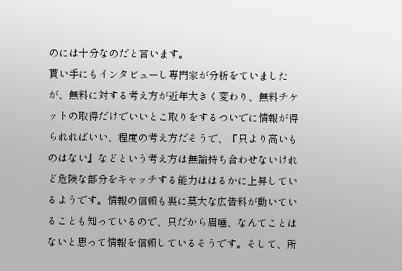のには十分なのだと言います。
貰い手にもインタビューし専門家が分析をていましたが、無料に対する考え方が近年大きく変わり、無料チケットの取得だけでいいとこ取りをするついでに情報が得られればいい、程度の考え方だそうで、『只より高いものはない』などという考え方は無論持ち合わせないけれど危険な部分をキャッチする能力ははるかに上昇しているようです。情報の信頼も裏に莫大な広告料が動いていることも知っているので、只だから眉唾、なんてことはないと思って情報を信頼しているそうです。そして、所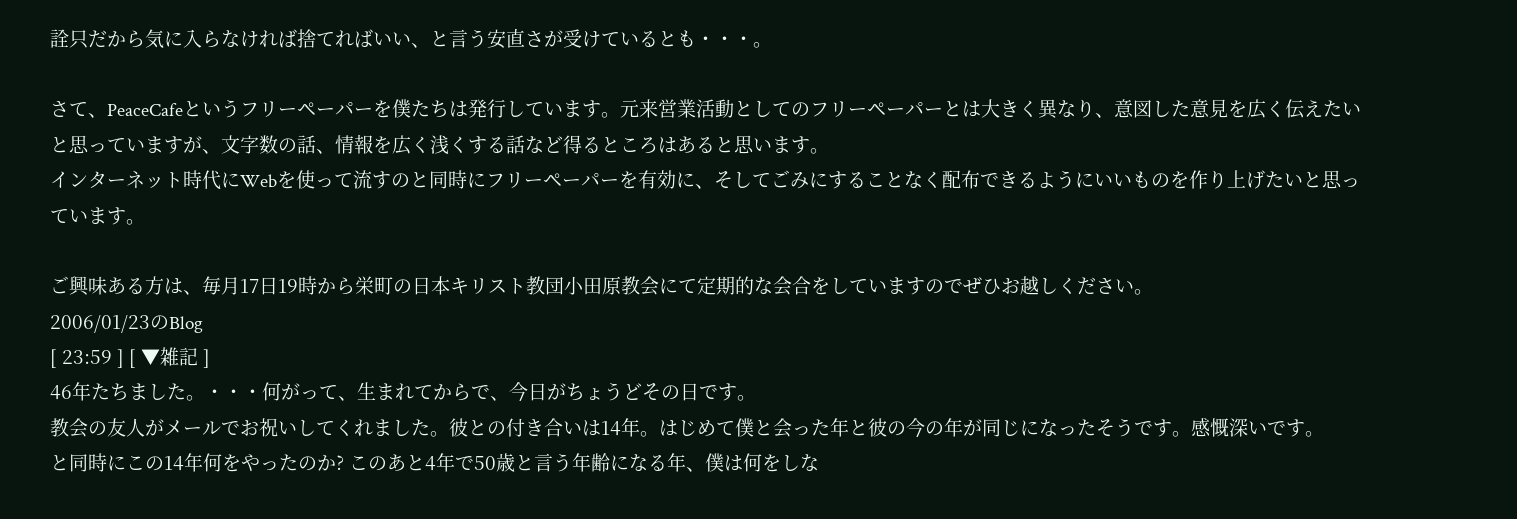詮只だから気に入らなければ捨てればいい、と言う安直さが受けているとも・・・。

さて、PeaceCafeというフリーペーパーを僕たちは発行しています。元来営業活動としてのフリーペーパーとは大きく異なり、意図した意見を広く伝えたいと思っていますが、文字数の話、情報を広く浅くする話など得るところはあると思います。
インターネット時代にWebを使って流すのと同時にフリーペーパーを有効に、そしてごみにすることなく配布できるようにいいものを作り上げたいと思っています。

ご興味ある方は、毎月17日19時から栄町の日本キリスト教団小田原教会にて定期的な会合をしていますのでぜひお越しください。
2006/01/23のBlog
[ 23:59 ] [ ▼雑記 ]
46年たちました。・・・何がって、生まれてからで、今日がちょうどその日です。
教会の友人がメールでお祝いしてくれました。彼との付き合いは14年。はじめて僕と会った年と彼の今の年が同じになったそうです。感慨深いです。
と同時にこの14年何をやったのか? このあと4年で50歳と言う年齢になる年、僕は何をしな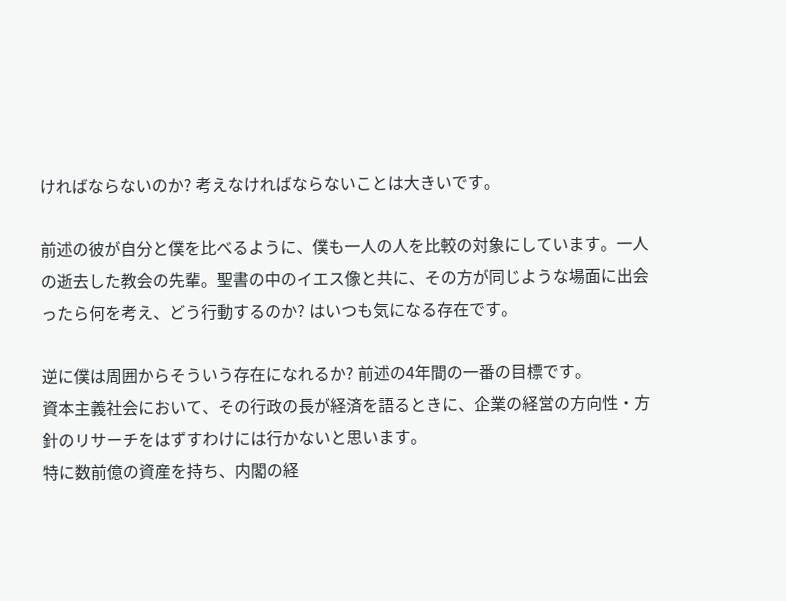ければならないのか? 考えなければならないことは大きいです。

前述の彼が自分と僕を比べるように、僕も一人の人を比較の対象にしています。一人の逝去した教会の先輩。聖書の中のイエス像と共に、その方が同じような場面に出会ったら何を考え、どう行動するのか? はいつも気になる存在です。

逆に僕は周囲からそういう存在になれるか? 前述の4年間の一番の目標です。
資本主義社会において、その行政の長が経済を語るときに、企業の経営の方向性・方針のリサーチをはずすわけには行かないと思います。
特に数前億の資産を持ち、内閣の経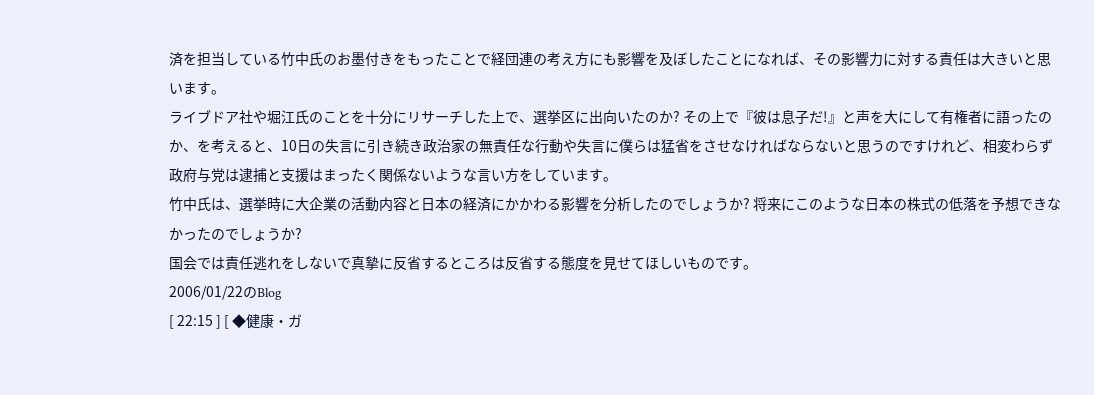済を担当している竹中氏のお墨付きをもったことで経団連の考え方にも影響を及ぼしたことになれば、その影響力に対する責任は大きいと思います。
ライブドア社や堀江氏のことを十分にリサーチした上で、選挙区に出向いたのか? その上で『彼は息子だ!』と声を大にして有権者に語ったのか、を考えると、10日の失言に引き続き政治家の無責任な行動や失言に僕らは猛省をさせなければならないと思うのですけれど、相変わらず政府与党は逮捕と支援はまったく関係ないような言い方をしています。
竹中氏は、選挙時に大企業の活動内容と日本の経済にかかわる影響を分析したのでしょうか? 将来にこのような日本の株式の低落を予想できなかったのでしょうか?
国会では責任逃れをしないで真摯に反省するところは反省する態度を見せてほしいものです。
2006/01/22のBlog
[ 22:15 ] [ ◆健康・ガ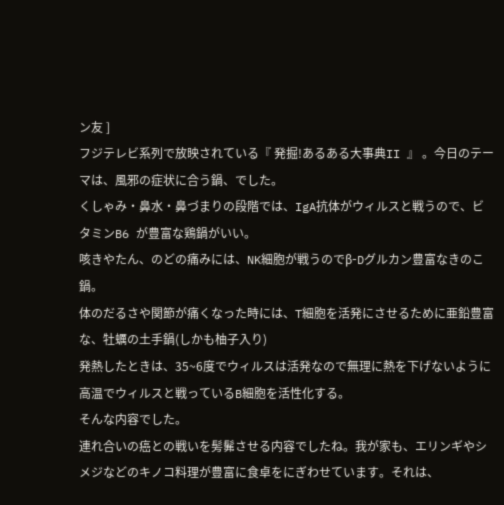ン友 ]
フジテレビ系列で放映されている『 発掘!あるある大事典II 』 。今日のテーマは、風邪の症状に合う鍋、でした。
くしゃみ・鼻水・鼻づまりの段階では、IgA抗体がウィルスと戦うので、ビタミンB6 が豊富な鶏鍋がいい。
咳きやたん、のどの痛みには、NK細胞が戦うのでβ-Dグルカン豊富なきのこ鍋。
体のだるさや関節が痛くなった時には、T細胞を活発にさせるために亜鉛豊富な、牡蠣の土手鍋(しかも柚子入り)
発熱したときは、35~6度でウィルスは活発なので無理に熱を下げないように高温でウィルスと戦っているB細胞を活性化する。
そんな内容でした。
連れ合いの癌との戦いを髣髴させる内容でしたね。我が家も、エリンギやシメジなどのキノコ料理が豊富に食卓をにぎわせています。それは、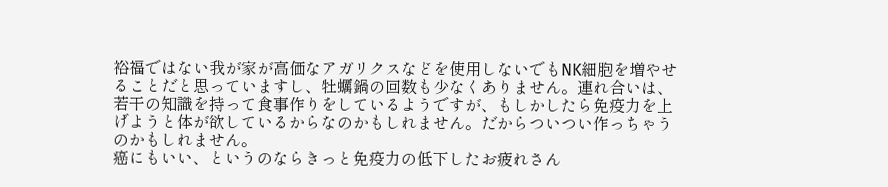裕福ではない我が家が高価なアガリクスなどを使用しないでもNK細胞を増やせることだと思っていますし、牡蠣鍋の回数も少なくありません。連れ合いは、若干の知識を持って食事作りをしているようですが、もしかしたら免疫力を上げようと体が欲しているからなのかもしれません。だからついつい作っちゃうのかもしれません。
癌にもいい、というのならきっと免疫力の低下したお疲れさん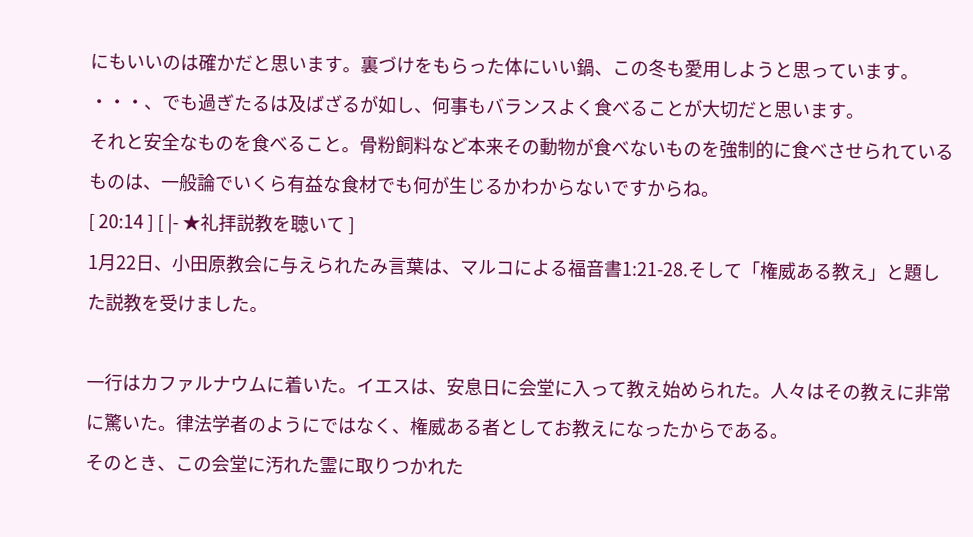にもいいのは確かだと思います。裏づけをもらった体にいい鍋、この冬も愛用しようと思っています。
・・・、でも過ぎたるは及ばざるが如し、何事もバランスよく食べることが大切だと思います。
それと安全なものを食べること。骨粉飼料など本来その動物が食べないものを強制的に食べさせられているものは、一般論でいくら有益な食材でも何が生じるかわからないですからね。
[ 20:14 ] [ |- ★礼拝説教を聴いて ]
1月22日、小田原教会に与えられたみ言葉は、マルコによる福音書1:21-28.そして「権威ある教え」と題した説教を受けました。

一行はカファルナウムに着いた。イエスは、安息日に会堂に入って教え始められた。人々はその教えに非常に驚いた。律法学者のようにではなく、権威ある者としてお教えになったからである。
そのとき、この会堂に汚れた霊に取りつかれた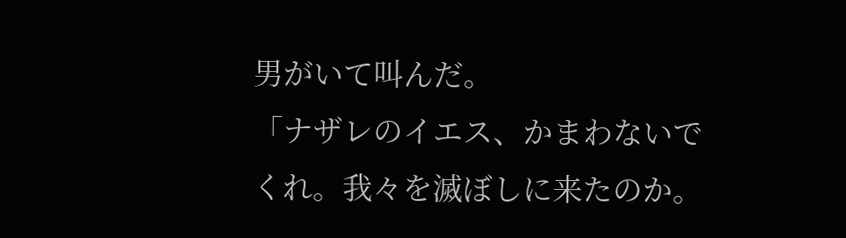男がいて叫んだ。
「ナザレのイエス、かまわないでくれ。我々を滅ぼしに来たのか。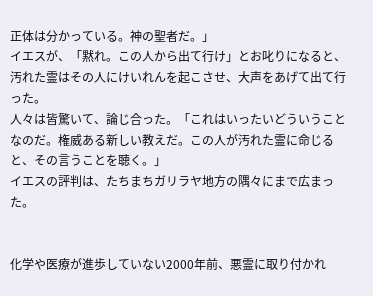正体は分かっている。神の聖者だ。」
イエスが、「黙れ。この人から出て行け」とお叱りになると、汚れた霊はその人にけいれんを起こさせ、大声をあげて出て行った。
人々は皆驚いて、論じ合った。「これはいったいどういうことなのだ。権威ある新しい教えだ。この人が汚れた霊に命じると、その言うことを聴く。」
イエスの評判は、たちまちガリラヤ地方の隅々にまで広まった。


化学や医療が進歩していない2000年前、悪霊に取り付かれ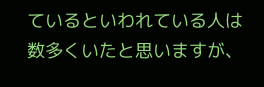ているといわれている人は数多くいたと思いますが、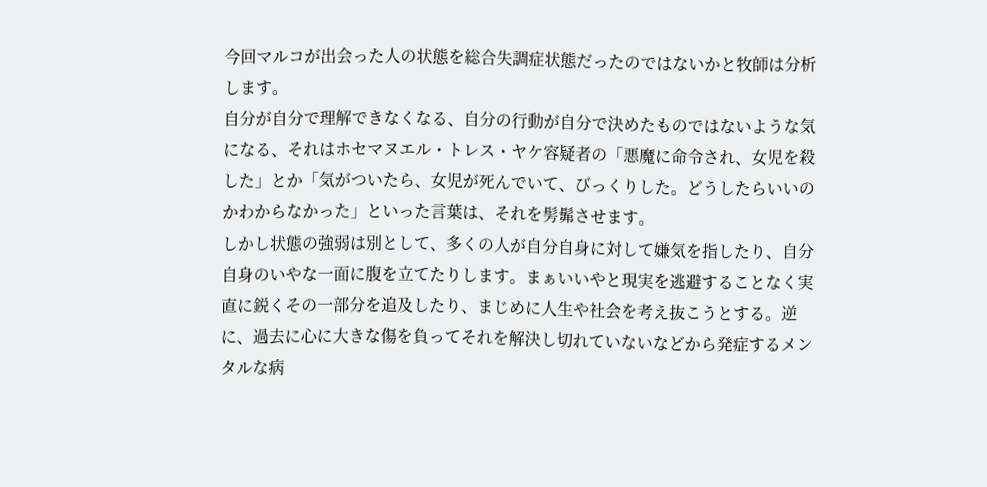今回マルコが出会った人の状態を総合失調症状態だったのではないかと牧師は分析します。
自分が自分で理解できなくなる、自分の行動が自分で決めたものではないような気になる、それはホセマヌエル・トレス・ヤケ容疑者の「悪魔に命令され、女児を殺した」とか「気がついたら、女児が死んでいて、びっくりした。どうしたらいいのかわからなかった」といった言葉は、それを髣髴させます。
しかし状態の強弱は別として、多くの人が自分自身に対して嫌気を指したり、自分自身のいやな一面に腹を立てたりします。まぁいいやと現実を逃避することなく実直に鋭くその一部分を追及したり、まじめに人生や社会を考え抜こうとする。逆に、過去に心に大きな傷を負ってそれを解決し切れていないなどから発症するメンタルな病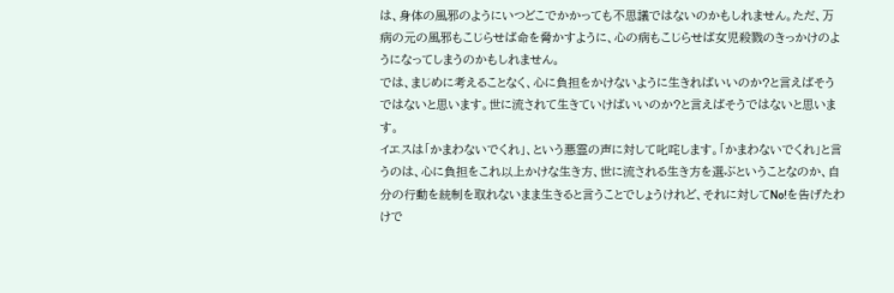は、身体の風邪のようにいつどこでかかっても不思議ではないのかもしれません。ただ、万病の元の風邪もこじらせば命を脅かすように、心の病もこじらせば女児殺戮のきっかけのようになってしまうのかもしれません。
では、まじめに考えることなく、心に負担をかけないように生きればいいのか?と言えばそうではないと思います。世に流されて生きていけばいいのか?と言えばそうではないと思います。
イエスは「かまわないでくれ」、という悪霊の声に対して叱咤します。「かまわないでくれ」と言うのは、心に負担をこれ以上かけな生き方、世に流される生き方を選ぶということなのか、自分の行動を統制を取れないまま生きると言うことでしょうけれど、それに対してNo!を告げたわけで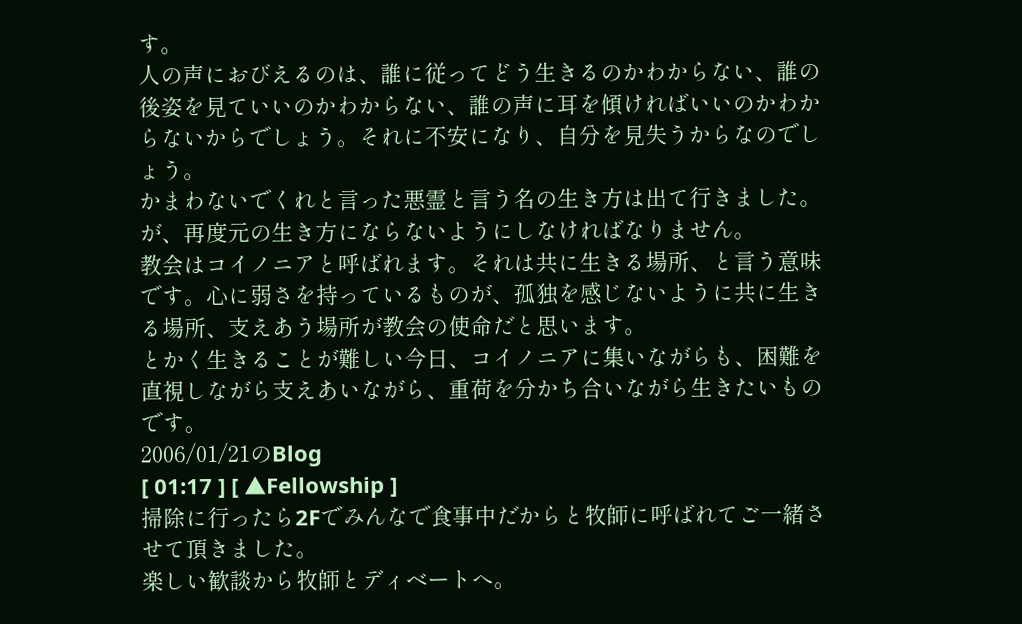す。
人の声におびえるのは、誰に従ってどう生きるのかわからない、誰の後姿を見ていいのかわからない、誰の声に耳を傾ければいいのかわからないからでしょう。それに不安になり、自分を見失うからなのでしょう。
かまわないでくれと言った悪霊と言う名の生き方は出て行きました。が、再度元の生き方にならないようにしなければなりません。
教会はコイノニアと呼ばれます。それは共に生きる場所、と言う意味です。心に弱さを持っているものが、孤独を感じないように共に生きる場所、支えあう場所が教会の使命だと思います。
とかく生きることが難しい今日、コイノニアに集いながらも、困難を直視しながら支えあいながら、重荷を分かち合いながら生きたいものです。
2006/01/21のBlog
[ 01:17 ] [ ▲Fellowship ]
掃除に行ったら2Fでみんなで食事中だからと牧師に呼ばれてご一緒させて頂きました。
楽しい歓談から牧師とディベートへ。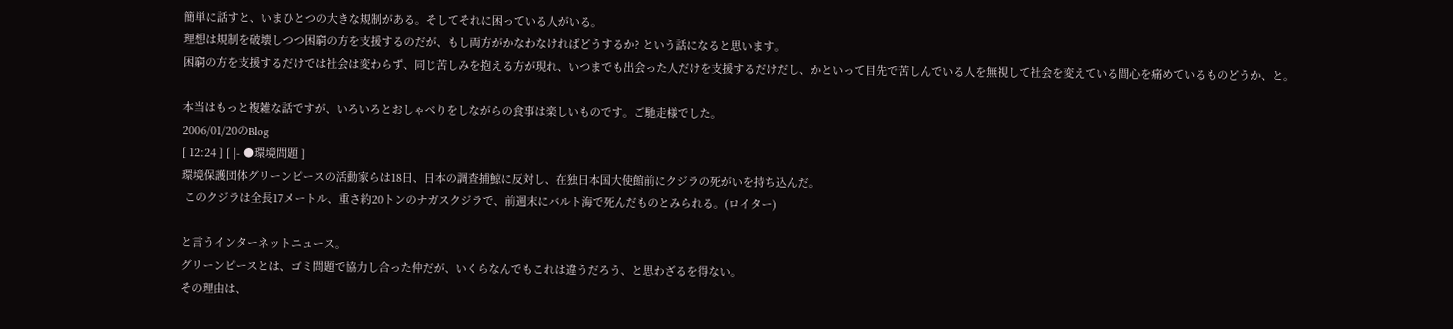簡単に話すと、いまひとつの大きな規制がある。そしてそれに困っている人がいる。
理想は規制を破壊しつつ困窮の方を支援するのだが、もし両方がかなわなければどうするか? という話になると思います。
困窮の方を支援するだけでは社会は変わらず、同じ苦しみを抱える方が現れ、いつまでも出会った人だけを支援するだけだし、かといって目先で苦しんでいる人を無視して社会を変えている間心を痛めているものどうか、と。

本当はもっと複雑な話ですが、いろいろとおしゃべりをしながらの食事は楽しいものです。ご馳走様でした。
2006/01/20のBlog
[ 12:24 ] [ |- ●環境問題 ]
環境保護団体グリーンピースの活動家らは18日、日本の調査捕鯨に反対し、在独日本国大使館前にクジラの死がいを持ち込んだ。
 このクジラは全長17メートル、重さ約20トンのナガスクジラで、前週末にバルト海で死んだものとみられる。(ロイター)

と言うインターネットニュース。
グリーンピースとは、ゴミ問題で協力し合った仲だが、いくらなんでもこれは違うだろう、と思わざるを得ない。
その理由は、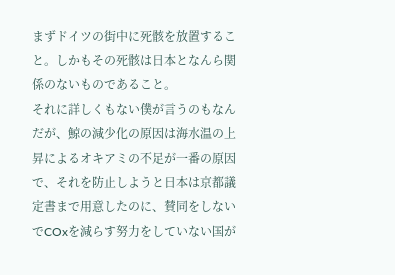まずドイツの街中に死骸を放置すること。しかもその死骸は日本となんら関係のないものであること。
それに詳しくもない僕が言うのもなんだが、鯨の減少化の原因は海水温の上昇によるオキアミの不足が一番の原因で、それを防止しようと日本は京都議定書まで用意したのに、賛同をしないでCOxを減らす努力をしていない国が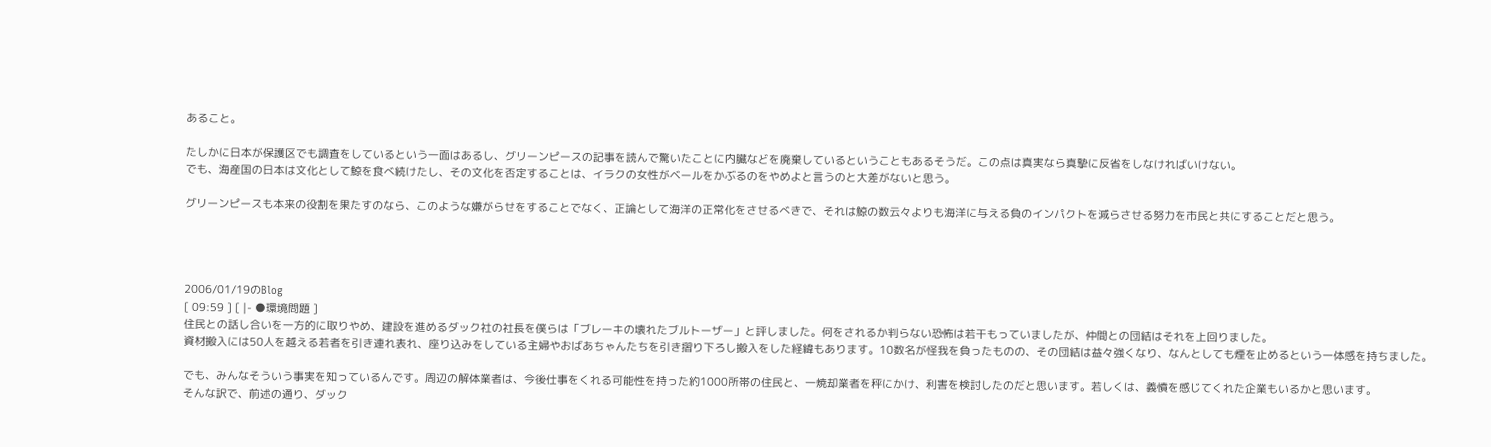あること。

たしかに日本が保護区でも調査をしているという一面はあるし、グリーンピースの記事を読んで驚いたことに内臓などを廃棄しているということもあるそうだ。この点は真実なら真摯に反省をしなければいけない。
でも、海産国の日本は文化として鯨を食べ続けたし、その文化を否定することは、イラクの女性がベールをかぶるのをやめよと言うのと大差がないと思う。

グリーンピースも本来の役割を果たすのなら、このような嫌がらせをすることでなく、正論として海洋の正常化をさせるべきで、それは鯨の数云々よりも海洋に与える負のインパクトを減らさせる努力を市民と共にすることだと思う。




2006/01/19のBlog
[ 09:59 ] [ |- ●環境問題 ]
住民との話し合いを一方的に取りやめ、建設を進めるダック社の社長を僕らは「ブレーキの壊れたブルトーザー」と評しました。何をされるか判らない恐怖は若干もっていましたが、仲間との団結はそれを上回りました。
資材搬入には50人を越える若者を引き連れ表れ、座り込みをしている主婦やおばあちゃんたちを引き摺り下ろし搬入をした経緯もあります。10数名が怪我を負ったものの、その団結は益々強くなり、なんとしても煙を止めるという一体感を持ちました。

でも、みんなそういう事実を知っているんです。周辺の解体業者は、今後仕事をくれる可能性を持った約1000所帯の住民と、一焼却業者を秤にかけ、利害を検討したのだと思います。若しくは、義憤を感じてくれた企業もいるかと思います。
そんな訳で、前述の通り、ダック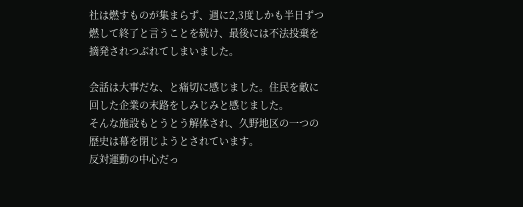社は燃すものが集まらず、週に2,3度しかも半日ずつ燃して終了と言うことを続け、最後には不法投棄を摘発されつぶれてしまいました。

会話は大事だな、と痛切に感じました。住民を敵に回した企業の末路をしみじみと感じました。
そんな施設もとうとう解体され、久野地区の一つの歴史は幕を閉じようとされています。
反対運動の中心だっ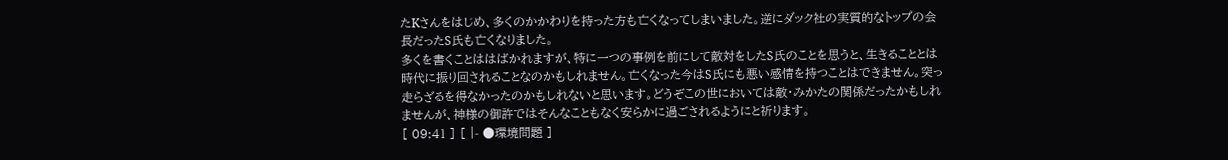たKさんをはじめ、多くのかかわりを持った方も亡くなってしまいました。逆にダック社の実質的なトップの会長だったS氏も亡くなりました。
多くを書くことははばかれますが、特に一つの事例を前にして敵対をしたS氏のことを思うと、生きることとは時代に振り回されることなのかもしれません。亡くなった今はS氏にも悪い感情を持つことはできません。突っ走らざるを得なかったのかもしれないと思います。どうぞこの世においては敵・みかたの関係だったかもしれませんが、神様の御許ではそんなこともなく安らかに過ごされるようにと祈ります。
[ 09:41 ] [ |- ●環境問題 ]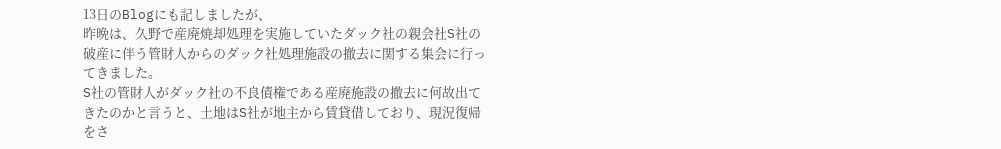13日のBlogにも記しましたが、
昨晩は、久野で産廃焼却処理を実施していたダック社の親会社S社の破産に伴う管財人からのダック社処理施設の撤去に関する集会に行ってきました。
S社の管財人がダック社の不良債権である産廃施設の撤去に何故出てきたのかと言うと、土地はS社が地主から賃貸借しており、現況復帰をさ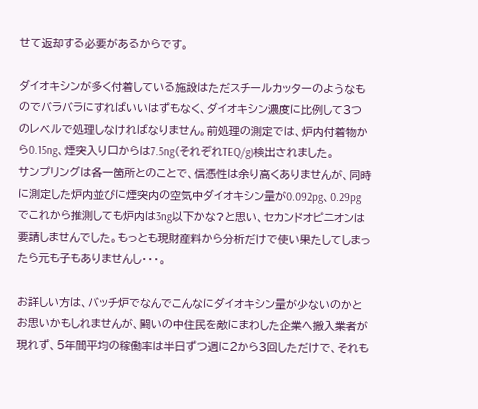せて返却する必要があるからです。

ダイオキシンが多く付着している施設はただスチールカッターのようなものでバラバラにすればいいはずもなく、ダイオキシン濃度に比例して3つのレベルで処理しなければなりません。前処理の測定では、炉内付着物から0.15ng、煙突入り口からは7.5ng(それぞれTEQ/g)検出されました。
サンプリングは各一箇所とのことで、信憑性は余り高くありませんが、同時に測定した炉内並びに煙突内の空気中ダイオキシン量が0.092pg、0.29pgでこれから推測しても炉内は3ng以下かな?と思い、セカンドオピニオンは要請しませんでした。もっとも現財産料から分析だけで使い果たしてしまったら元も子もありませんし・・・。

お詳しい方は、バッチ炉でなんでこんなにダイオキシン量が少ないのかとお思いかもしれませんが、闘いの中住民を敵にまわした企業へ搬入業者が現れず、5年間平均の稼働率は半日ずつ週に2から3回しただけで、それも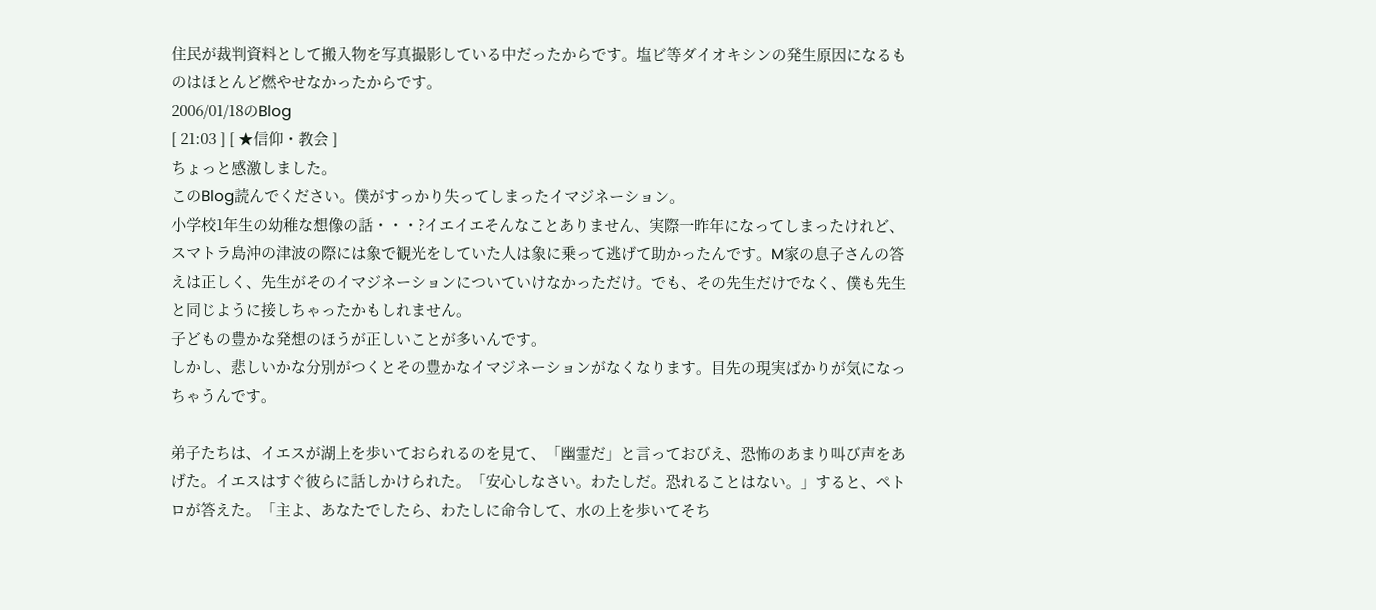住民が裁判資料として搬入物を写真撮影している中だったからです。塩ビ等ダイオキシンの発生原因になるものはほとんど燃やせなかったからです。
2006/01/18のBlog
[ 21:03 ] [ ★信仰・教会 ]
ちょっと感激しました。
このBlog読んでください。僕がすっかり失ってしまったイマジネーション。
小学校1年生の幼稚な想像の話・・・?イエイエそんなことありません、実際一昨年になってしまったけれど、スマトラ島沖の津波の際には象で観光をしていた人は象に乗って逃げて助かったんです。M家の息子さんの答えは正しく、先生がそのイマジネーションについていけなかっただけ。でも、その先生だけでなく、僕も先生と同じように接しちゃったかもしれません。
子どもの豊かな発想のほうが正しいことが多いんです。
しかし、悲しいかな分別がつくとその豊かなイマジネーションがなくなります。目先の現実ばかりが気になっちゃうんです。

弟子たちは、イエスが湖上を歩いておられるのを見て、「幽霊だ」と言っておびえ、恐怖のあまり叫び声をあげた。イエスはすぐ彼らに話しかけられた。「安心しなさい。わたしだ。恐れることはない。」すると、ペトロが答えた。「主よ、あなたでしたら、わたしに命令して、水の上を歩いてそち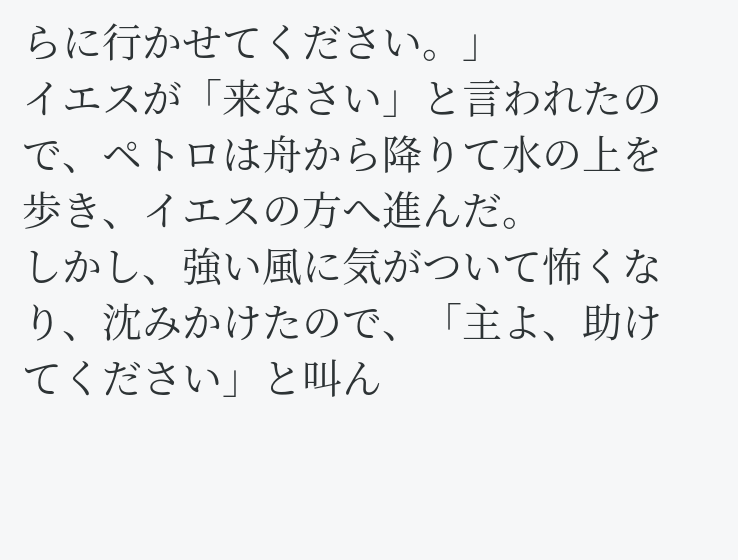らに行かせてください。」
イエスが「来なさい」と言われたので、ペトロは舟から降りて水の上を歩き、イエスの方へ進んだ。
しかし、強い風に気がついて怖くなり、沈みかけたので、「主よ、助けてください」と叫ん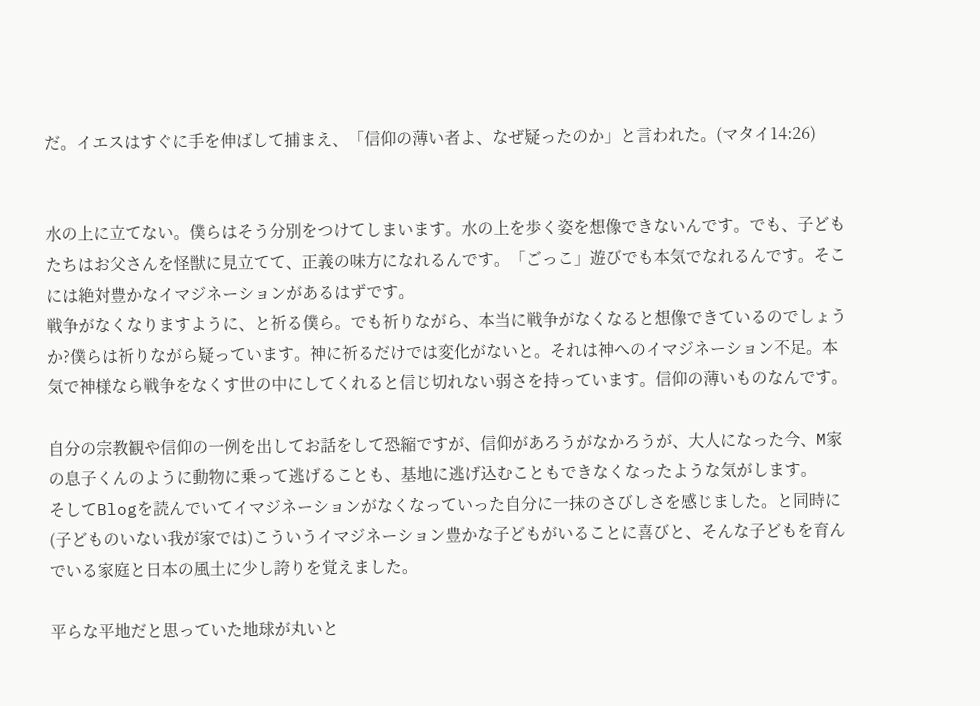だ。イエスはすぐに手を伸ばして捕まえ、「信仰の薄い者よ、なぜ疑ったのか」と言われた。(マタイ14:26)


水の上に立てない。僕らはそう分別をつけてしまいます。水の上を歩く姿を想像できないんです。でも、子どもたちはお父さんを怪獣に見立てて、正義の味方になれるんです。「ごっこ」遊びでも本気でなれるんです。そこには絶対豊かなイマジネーションがあるはずです。
戦争がなくなりますように、と祈る僕ら。でも祈りながら、本当に戦争がなくなると想像できているのでしょうか?僕らは祈りながら疑っています。神に祈るだけでは変化がないと。それは神へのイマジネーション不足。本気で神様なら戦争をなくす世の中にしてくれると信じ切れない弱さを持っています。信仰の薄いものなんです。

自分の宗教観や信仰の一例を出してお話をして恐縮ですが、信仰があろうがなかろうが、大人になった今、M家の息子くんのように動物に乗って逃げることも、基地に逃げ込むこともできなくなったような気がします。
そしてBlogを読んでいてイマジネーションがなくなっていった自分に一抹のさびしさを感じました。と同時に(子どものいない我が家では)こういうイマジネーション豊かな子どもがいることに喜びと、そんな子どもを育んでいる家庭と日本の風土に少し誇りを覚えました。

平らな平地だと思っていた地球が丸いと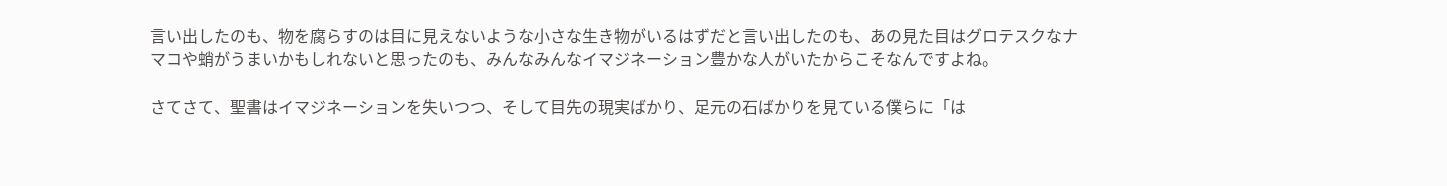言い出したのも、物を腐らすのは目に見えないような小さな生き物がいるはずだと言い出したのも、あの見た目はグロテスクなナマコや蛸がうまいかもしれないと思ったのも、みんなみんなイマジネーション豊かな人がいたからこそなんですよね。

さてさて、聖書はイマジネーションを失いつつ、そして目先の現実ばかり、足元の石ばかりを見ている僕らに「は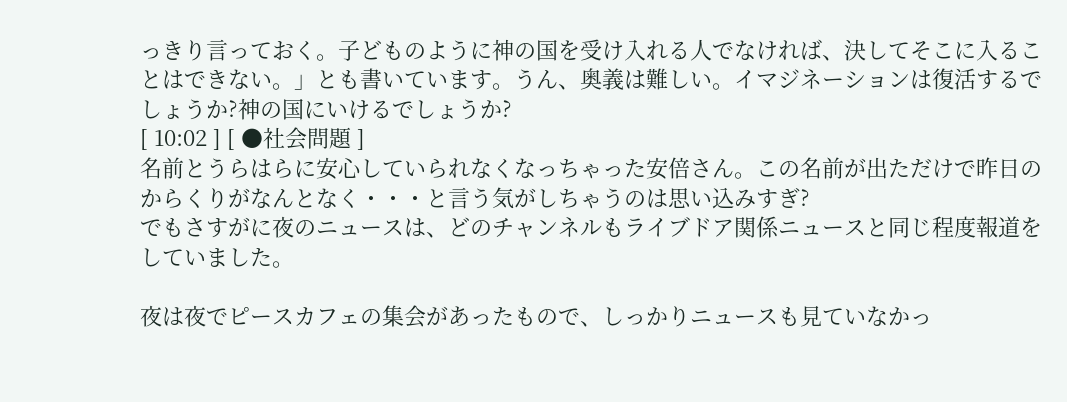っきり言っておく。子どものように神の国を受け入れる人でなければ、決してそこに入ることはできない。」とも書いています。うん、奥義は難しい。イマジネーションは復活するでしょうか?神の国にいけるでしょうか?
[ 10:02 ] [ ●社会問題 ]
名前とうらはらに安心していられなくなっちゃった安倍さん。この名前が出ただけで昨日のからくりがなんとなく・・・と言う気がしちゃうのは思い込みすぎ?
でもさすがに夜のニュースは、どのチャンネルもライブドア関係ニュースと同じ程度報道をしていました。

夜は夜でピースカフェの集会があったもので、しっかりニュースも見ていなかっ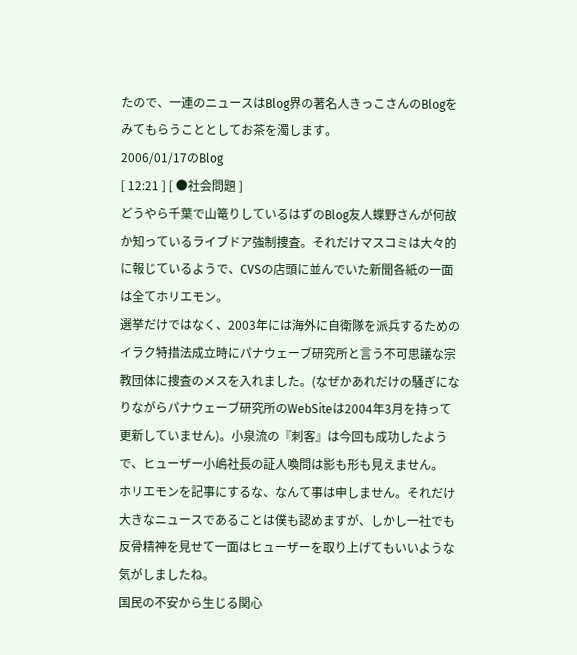たので、一連のニュースはBlog界の著名人きっこさんのBlogをみてもらうこととしてお茶を濁します。
2006/01/17のBlog
[ 12:21 ] [ ●社会問題 ]
どうやら千葉で山篭りしているはずのBlog友人蝶野さんが何故か知っているライブドア強制捜査。それだけマスコミは大々的に報じているようで、CVSの店頭に並んでいた新聞各紙の一面は全てホリエモン。
選挙だけではなく、2003年には海外に自衛隊を派兵するためのイラク特措法成立時にパナウェーブ研究所と言う不可思議な宗教団体に捜査のメスを入れました。(なぜかあれだけの騒ぎになりながらパナウェーブ研究所のWebSiteは2004年3月を持って更新していません)。小泉流の『刺客』は今回も成功したようで、ヒューザー小嶋社長の証人喚問は影も形も見えません。
ホリエモンを記事にするな、なんて事は申しません。それだけ大きなニュースであることは僕も認めますが、しかし一社でも反骨精神を見せて一面はヒューザーを取り上げてもいいような気がしましたね。
国民の不安から生じる関心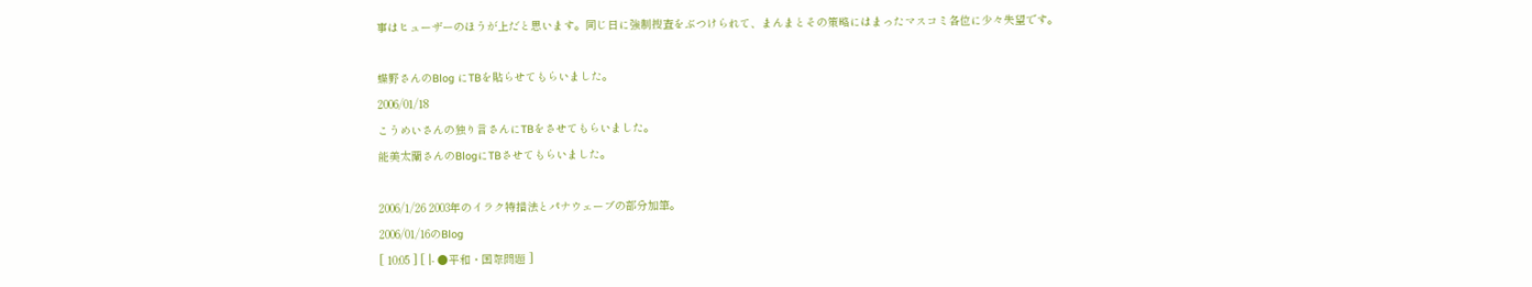事はヒューザーのほうが上だと思います。同じ日に強制捜査をぶつけられて、まんまとその策略にはまったマスコミ各位に少々失望です。

蝶野さんのBlog にTBを貼らせてもらいました。
2006/01/18
こうめいさんの独り言さんにTBをさせてもらいました。
能美太蘭さんのBlogにTBさせてもらいました。

2006/1/26 2003年のイラク特措法とパナウェーブの部分加筆。
2006/01/16のBlog
[ 10:05 ] [ |- ●平和・国際問題 ]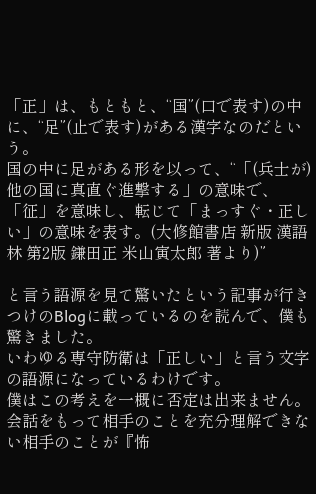「正」は、もともと、“国”(口で表す)の中に、“足”(止で表す)がある漢字なのだという。
国の中に足がある形を以って、“「(兵士が)他の国に真直ぐ進撃する」の意味で、「征」を意味し、転じて「まっすぐ・正しい」の意味を表す。(大修館書店 新版 漢語林 第2版 鎌田正 米山寅太郎 著より)”

と言う語源を見て驚いたという記事が行きつけのBlogに載っているのを読んで、僕も驚きました。
いわゆる専守防衛は「正しい」と言う文字の語源になっているわけです。
僕はこの考えを一概に否定は出来ません。会話をもって相手のことを充分理解できない相手のことが『怖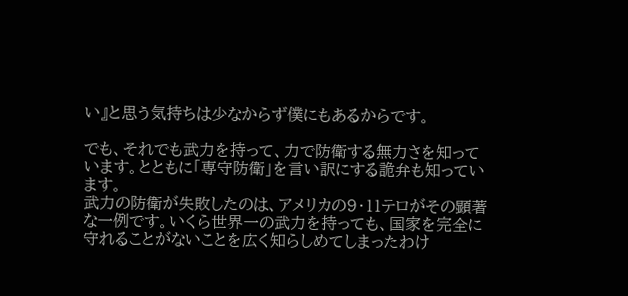い』と思う気持ちは少なからず僕にもあるからです。

でも、それでも武力を持って、力で防衛する無力さを知っています。とともに「専守防衛」を言い訳にする詭弁も知っています。
武力の防衛が失敗したのは、アメリカの9・11テロがその顕著な一例です。いくら世界一の武力を持っても、国家を完全に守れることがないことを広く知らしめてしまったわけ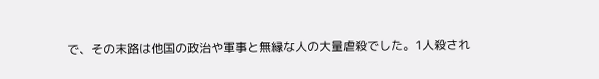で、その末路は他国の政治や軍事と無縁な人の大量虐殺でした。1人殺され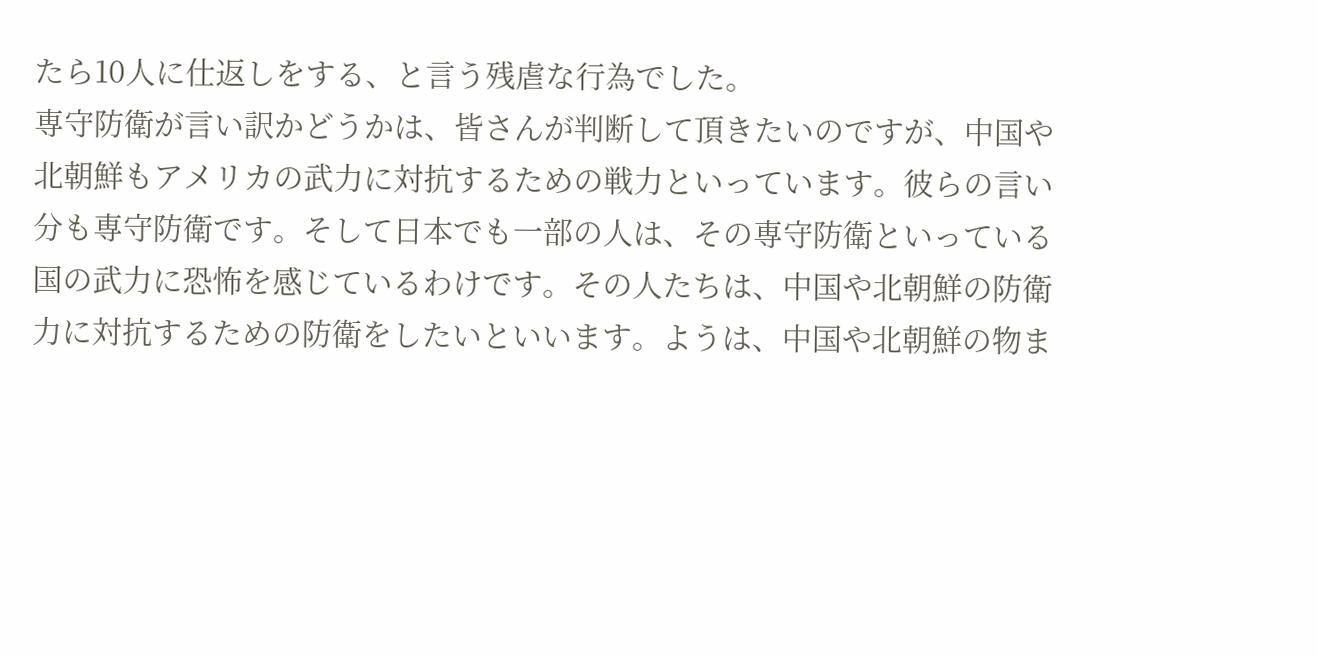たら10人に仕返しをする、と言う残虐な行為でした。
専守防衛が言い訳かどうかは、皆さんが判断して頂きたいのですが、中国や北朝鮮もアメリカの武力に対抗するための戦力といっています。彼らの言い分も専守防衛です。そして日本でも一部の人は、その専守防衛といっている国の武力に恐怖を感じているわけです。その人たちは、中国や北朝鮮の防衛力に対抗するための防衛をしたいといいます。ようは、中国や北朝鮮の物ま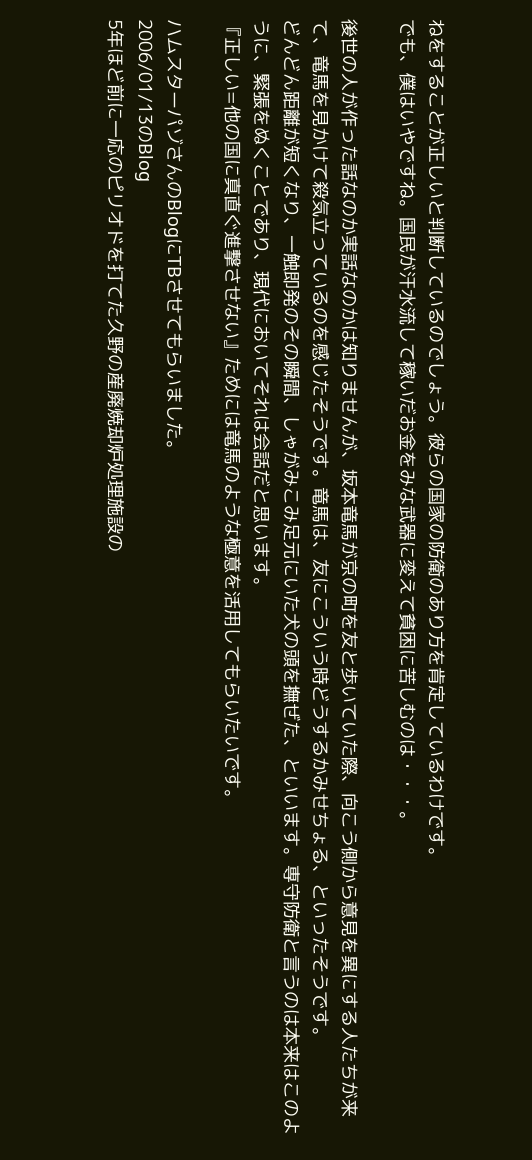ねをすることが正しいと判断しているのでしょう。彼らの国家の防衛のあり方を肯定しているわけです。
でも、僕はいやですね。国民が汗水流して稼いだお金をみな武器に変えて貧困に苦しむのは・・・。

後世の人が作った話なのか実話なのかは知りませんが、坂本竜馬が京の町を友と歩いていた際、向こう側から意見を異にする人たちが来て、竜馬を見かけて殺気立っているのを感じたそうです。竜馬は、友にこういう時どうするかみせちょる、といったそうです。
どんどん距離が短くなり、一触即発のその瞬間、しゃがみこみ足元にいた犬の頭を撫ぜた、といいます。専守防衛と言うのは本来はこのように、緊張をぬくことであり、現代においてそれは会話だと思います。
『正しい=他の国に真直ぐ進撃させない』ためには竜馬のような極意を活用してもらいたいです。

ハムスターパゾさんのBlogにTBさせてもらいました。
2006/01/13のBlog
5年ほど前に一応のピリオドを打てた久野の産廃焼却炉処理施設の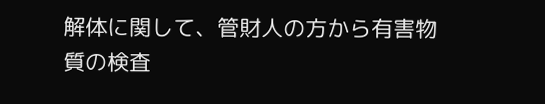解体に関して、管財人の方から有害物質の検査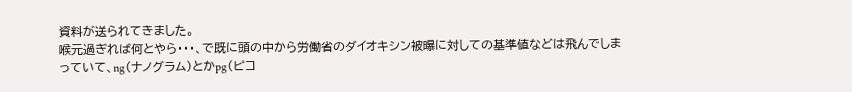資料が送られてきました。
喉元過ぎれば何とやら・・・、で既に頭の中から労働省のダイオキシン被曝に対しての基準値などは飛んでしまっていて、ng(ナノグラム)とかpg(ピコ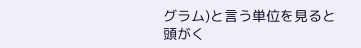グラム)と言う単位を見ると頭がく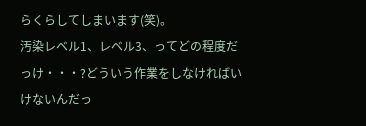らくらしてしまいます(笑)。
汚染レベル1、レベル3、ってどの程度だっけ・・・?どういう作業をしなければいけないんだっ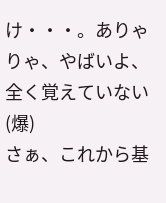け・・・。ありゃりゃ、やばいよ、全く覚えていない(爆)
さぁ、これから基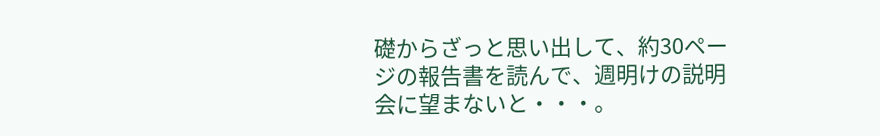礎からざっと思い出して、約30ページの報告書を読んで、週明けの説明会に望まないと・・・。